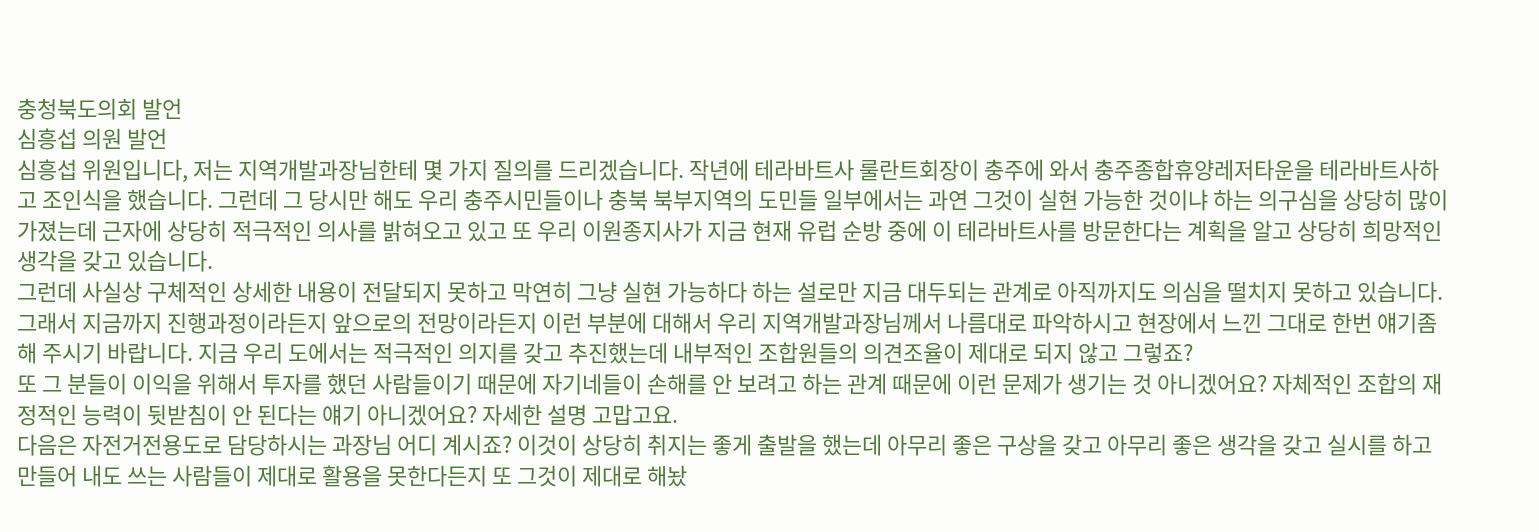충청북도의회 발언
심흥섭 의원 발언
심흥섭 위원입니다, 저는 지역개발과장님한테 몇 가지 질의를 드리겠습니다. 작년에 테라바트사 룰란트회장이 충주에 와서 충주종합휴양레저타운을 테라바트사하고 조인식을 했습니다. 그런데 그 당시만 해도 우리 충주시민들이나 충북 북부지역의 도민들 일부에서는 과연 그것이 실현 가능한 것이냐 하는 의구심을 상당히 많이 가졌는데 근자에 상당히 적극적인 의사를 밝혀오고 있고 또 우리 이원종지사가 지금 현재 유럽 순방 중에 이 테라바트사를 방문한다는 계획을 알고 상당히 희망적인 생각을 갖고 있습니다.
그런데 사실상 구체적인 상세한 내용이 전달되지 못하고 막연히 그냥 실현 가능하다 하는 설로만 지금 대두되는 관계로 아직까지도 의심을 떨치지 못하고 있습니다. 그래서 지금까지 진행과정이라든지 앞으로의 전망이라든지 이런 부분에 대해서 우리 지역개발과장님께서 나름대로 파악하시고 현장에서 느낀 그대로 한번 얘기좀 해 주시기 바랍니다. 지금 우리 도에서는 적극적인 의지를 갖고 추진했는데 내부적인 조합원들의 의견조율이 제대로 되지 않고 그렇죠?
또 그 분들이 이익을 위해서 투자를 했던 사람들이기 때문에 자기네들이 손해를 안 보려고 하는 관계 때문에 이런 문제가 생기는 것 아니겠어요? 자체적인 조합의 재정적인 능력이 뒷받침이 안 된다는 얘기 아니겠어요? 자세한 설명 고맙고요.
다음은 자전거전용도로 담당하시는 과장님 어디 계시죠? 이것이 상당히 취지는 좋게 출발을 했는데 아무리 좋은 구상을 갖고 아무리 좋은 생각을 갖고 실시를 하고 만들어 내도 쓰는 사람들이 제대로 활용을 못한다든지 또 그것이 제대로 해놨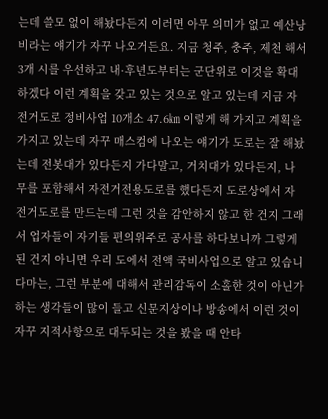는데 쓸모 없이 해놨다든지 이러면 아무 의미가 없고 예산낭비라는 얘기가 자꾸 나오거든요. 지금 청주, 충주, 제천 해서 3개 시를 우선하고 내·후년도부터는 군단위로 이것을 확대하겠다 이런 계획을 갖고 있는 것으로 알고 있는데 지금 자전거도로 정비사업 10개소 47.6㎞ 이렇게 해 가지고 계획을 가지고 있는데 자꾸 매스컴에 나오는 얘기가 도로는 잘 해놨는데 전봇대가 있다든지 가다말고, 거치대가 있다든지, 나무를 포함해서 자전거전용도로를 했다든지 도로상에서 자전거도로를 만드는데 그런 것을 감안하지 않고 한 건지 그래서 업자들이 자기들 편의위주로 공사를 하다보니까 그렇게 된 건지 아니면 우리 도에서 전액 국비사업으로 알고 있습니다마는, 그런 부분에 대해서 관리감독이 소홀한 것이 아닌가 하는 생각들이 많이 들고 신문지상이나 방송에서 이런 것이 자꾸 지적사항으로 대두되는 것을 봤을 때 안타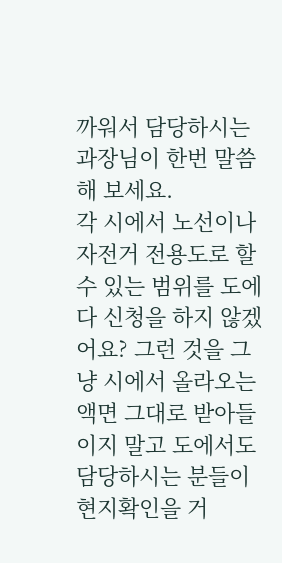까워서 담당하시는 과장님이 한번 말씀해 보세요.
각 시에서 노선이나 자전거 전용도로 할 수 있는 범위를 도에다 신청을 하지 않겠어요? 그런 것을 그냥 시에서 올라오는 액면 그대로 받아들이지 말고 도에서도 담당하시는 분들이 현지확인을 거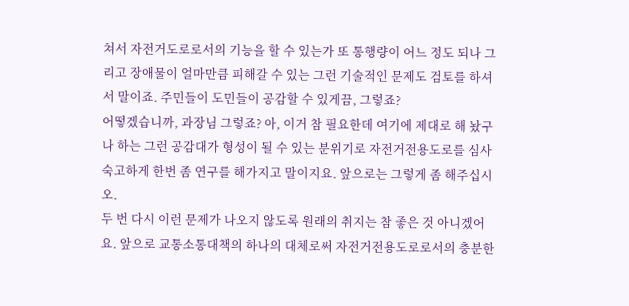쳐서 자전거도로로서의 기능을 할 수 있는가 또 통행량이 어느 정도 되나 그리고 장애물이 얼마만큼 피해갈 수 있는 그런 기술적인 문제도 검토를 하셔서 말이죠. 주민들이 도민들이 공감할 수 있게끔, 그렇죠?
어떻겠습니까, 과장님 그렇죠? 아, 이거 참 필요한데 여기에 제대로 해 놨구나 하는 그런 공감대가 형성이 될 수 있는 분위기로 자전거전용도로를 심사숙고하게 한번 좀 연구를 해가지고 말이지요. 앞으로는 그렇게 좀 해주십시오.
두 번 다시 이런 문제가 나오지 않도록 원래의 취지는 참 좋은 것 아니겠어요. 앞으로 교통소통대책의 하나의 대체로써 자전거전용도로로서의 충분한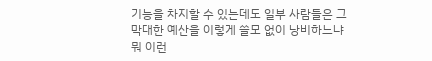기능을 차지할 수 있는데도 일부 사람들은 그 막대한 예산을 이렇게 쓸모 없이 낭비하느냐 뭐 이런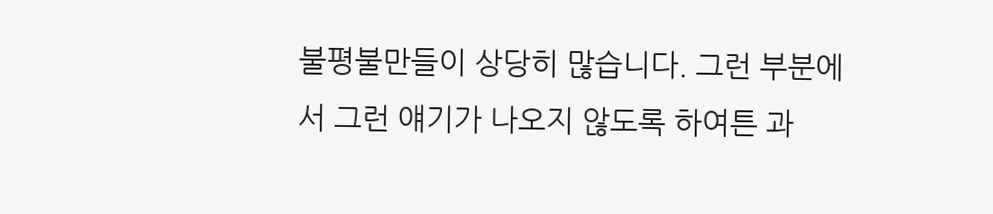불평불만들이 상당히 많습니다. 그런 부분에서 그런 얘기가 나오지 않도록 하여튼 과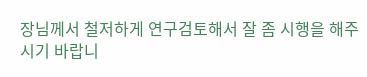장님께서 철저하게 연구검토해서 잘 좀 시행을 해주시기 바랍니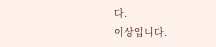다.
이상입니다.